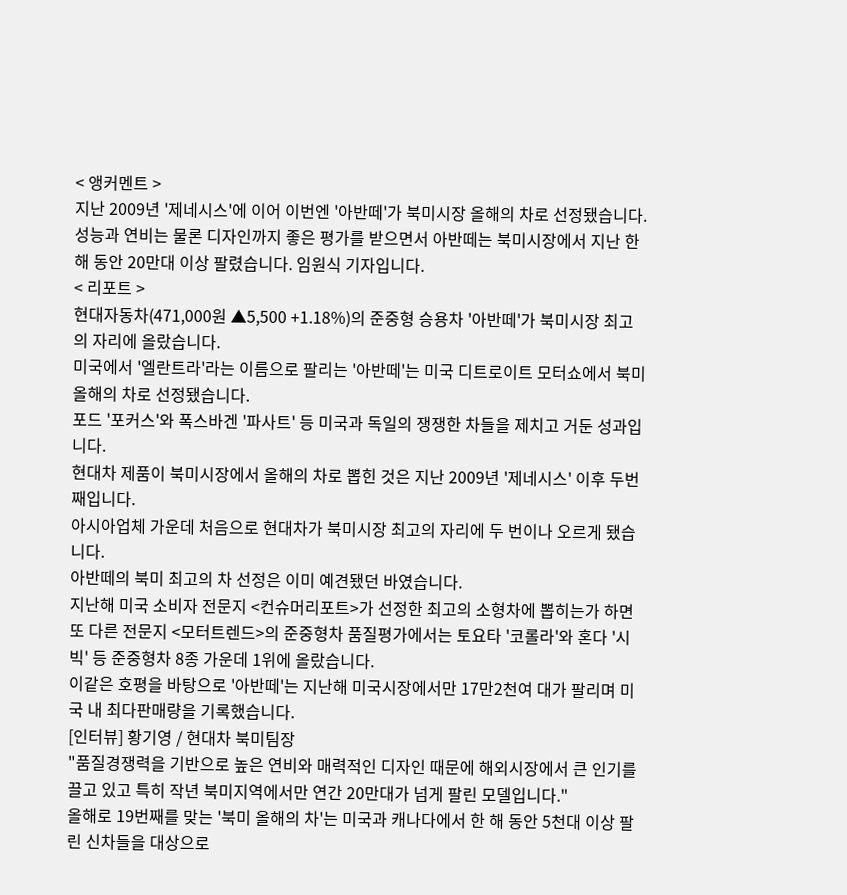< 앵커멘트 >
지난 2009년 '제네시스'에 이어 이번엔 '아반떼'가 북미시장 올해의 차로 선정됐습니다. 성능과 연비는 물론 디자인까지 좋은 평가를 받으면서 아반떼는 북미시장에서 지난 한 해 동안 20만대 이상 팔렸습니다. 임원식 기자입니다.
< 리포트 >
현대자동차(471,000원 ▲5,500 +1.18%)의 준중형 승용차 '아반떼'가 북미시장 최고의 자리에 올랐습니다.
미국에서 '엘란트라'라는 이름으로 팔리는 '아반떼'는 미국 디트로이트 모터쇼에서 북미 올해의 차로 선정됐습니다.
포드 '포커스'와 폭스바겐 '파사트' 등 미국과 독일의 쟁쟁한 차들을 제치고 거둔 성과입니다.
현대차 제품이 북미시장에서 올해의 차로 뽑힌 것은 지난 2009년 '제네시스' 이후 두번째입니다.
아시아업체 가운데 처음으로 현대차가 북미시장 최고의 자리에 두 번이나 오르게 됐습니다.
아반떼의 북미 최고의 차 선정은 이미 예견됐던 바였습니다.
지난해 미국 소비자 전문지 <컨슈머리포트>가 선정한 최고의 소형차에 뽑히는가 하면 또 다른 전문지 <모터트렌드>의 준중형차 품질평가에서는 토요타 '코롤라'와 혼다 '시빅' 등 준중형차 8종 가운데 1위에 올랐습니다.
이같은 호평을 바탕으로 '아반떼'는 지난해 미국시장에서만 17만2천여 대가 팔리며 미국 내 최다판매량을 기록했습니다.
[인터뷰] 황기영 / 현대차 북미팀장
"품질경쟁력을 기반으로 높은 연비와 매력적인 디자인 때문에 해외시장에서 큰 인기를 끌고 있고 특히 작년 북미지역에서만 연간 20만대가 넘게 팔린 모델입니다."
올해로 19번째를 맞는 '북미 올해의 차'는 미국과 캐나다에서 한 해 동안 5천대 이상 팔린 신차들을 대상으로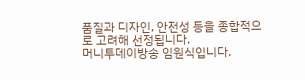품질과 디자인, 안전성 등을 종합적으로 고려해 선정됩니다.
머니투데이방송 임원식입니다.